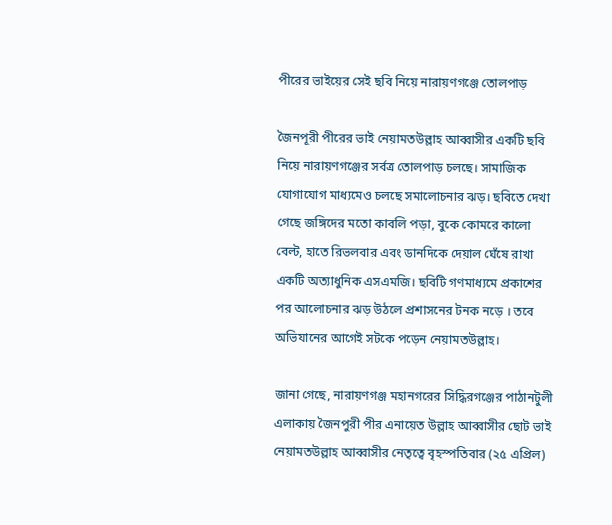পীরের ভাইয়ের সেই ছবি নিয়ে নারায়ণগঞ্জে তোলপাড়

জৈনপূরী পীরের ভাই নেয়ামতউল্লাহ আব্বাসীর একটি ছবি নিয়ে নারায়ণগঞ্জের সর্বত্র তোলপাড় চলছে। সামাজিক যোগাযোগ মাধ্যমেও চলছে সমালোচনার ঝড়। ছবিতে দেখা গেছে জঙ্গিদের মতো কাবলি পড়া, বুকে কোমরে কালো বেল্ট, হাতে রিভলবার এবং ডানদিকে দেয়াল ঘেঁষে রাখা একটি অত্যাধুনিক এসএমজি। ছবিটি গণমাধ্যমে প্রকাশের পর আলোচনার ঝড় উঠলে প্রশাসনের টনক নড়ে । তবে অভিযানের আগেই সটকে পড়েন নেয়ামতউল্লাহ।

জানা গেছে, নারায়ণগঞ্জ মহানগরের সিদ্ধিরগঞ্জের পাঠানটুলী এলাকায় জৈনপুরী পীর এনায়েত উল্লাহ আব্বাসীর ছোট ভাই নেয়ামতউল্লাহ আব্বাসীর নেতৃত্বে বৃহস্পতিবার (২৫ এপ্রিল)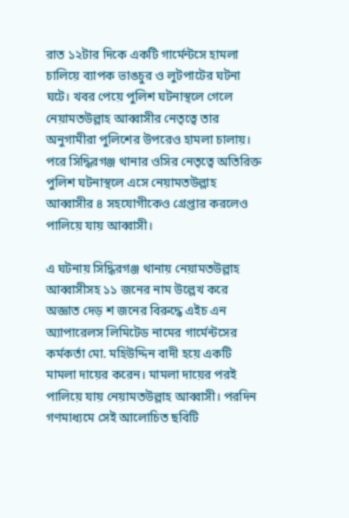রাত ১২টার দিকে একটি গার্মেন্টসে হামলা চালিয়ে ব্যাপক ভাঙচুর ও লুটপাটের ঘটনা ঘটে। খবর পেয়ে পুলিশ ঘটনাস্থলে গেলে নেয়ামতউল্লাহ আব্বাসীর নেতৃত্বে তার অনুগামীরা পুলিশের উপরেও হামলা চালায়। পরে সিদ্ধিরগঞ্জ থানার ওসির নেতৃত্বে অতিরিক্ত পুলিশ ঘটনাস্থলে এসে নেয়ামতউল্লাহ আব্বাসীর ৪ সহযোগীকেও গ্রেপ্তার করলেও পালিয়ে যায় আব্বাসী।

এ ঘটনায় সিদ্ধিরগঞ্জ থানায় নেয়ামতউল্লাহ আব্বাসীসহ ১১ জনের নাম উল্লেখ করে অজ্ঞাত দেড় শ জনের বিরুদ্ধে এইচ এন অ্যাপারেলস লিমিটেড নামের গার্মেন্টসের কর্মকর্তা মো. মহিউদ্দিন বাদী হয়ে একটি মামলা দায়ের করেন। মামলা দায়ের পরই পালিয়ে যায় নেয়ামতউল্লাহ আব্বাসী। পরদিন গণমাধ্যমে সেই আলোচিত ছবিটি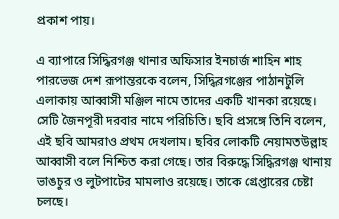প্রকাশ পায়।

এ ব্যাপারে সিদ্ধিরগঞ্জ থানার অফিসার ইনচার্জ শাহিন শাহ পারভেজ দেশ রূপান্তরকে বলেন, সিদ্ধিরগঞ্জের পাঠানটুলি এলাকায় আব্বাসী মঞ্জিল নামে তাদের একটি খানকা রয়েছে। সেটি জৈনপূরী দরবার নামে পরিচিতি। ছবি প্রসঙ্গে তিনি বলেন, এই ছবি আমরাও প্রথম দেখলাম। ছবির লোকটি নেয়ামতউল্লাহ আব্বাসী বলে নিশ্চিত করা গেছে। তার বিরুদ্ধে সিদ্ধিরগঞ্জ থানায় ভাঙচুর ও লুটপাটের মামলাও রয়েছে। তাকে গ্রেপ্তারের চেষ্টা চলছে।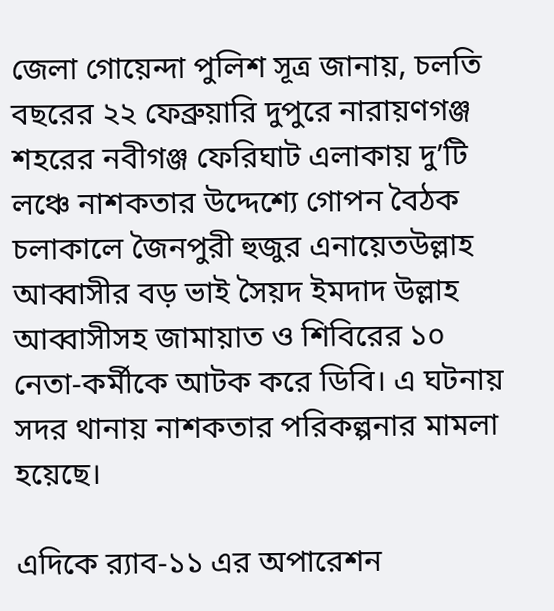জেলা গোয়েন্দা পুলিশ সূত্র জানায়, চলতি বছরের ২২ ফেব্রুয়ারি দুপুরে নারায়ণগঞ্জ শহরের নবীগঞ্জ ফেরিঘাট এলাকায় দু’টি লঞ্চে নাশকতার উদ্দেশ্যে গোপন বৈঠক চলাকালে জৈনপুরী হুজুর এনায়েতউল্লাহ আব্বাসীর বড় ভাই সৈয়দ ইমদাদ উল্লাহ আব্বাসীসহ জামায়াত ও শিবিরের ১০ নেতা-কর্মীকে আটক করে ডিবি। এ ঘটনায় সদর থানায় নাশকতার পরিকল্পনার মামলা হয়েছে।

এদিকে র‌্যাব-১১ এর অপারেশন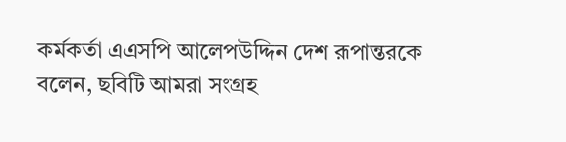কর্মকর্তা এএসপি আলেপউদ্দিন দেশ রূপান্তরকে বলেন, ছবিটি আমরা সংগ্রহ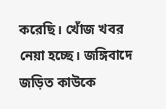করেছি। খোঁজ খবর নেয়া হচ্ছে। জঙ্গিবাদে জড়িত কাউকে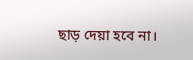ছাড় দেয়া হবে না।